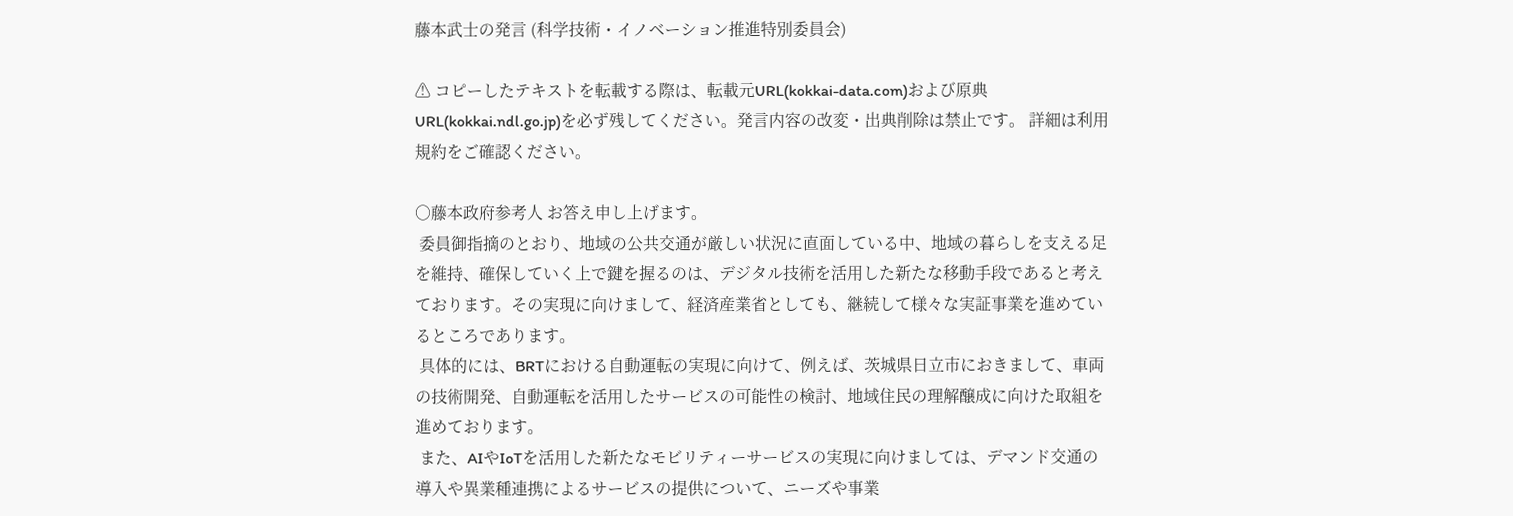藤本武士の発言 (科学技術・イノベーション推進特別委員会)

⚠ コピーしたテキストを転載する際は、転載元URL(kokkai-data.com)および原典URL(kokkai.ndl.go.jp)を必ず残してください。発言内容の改変・出典削除は禁止です。 詳細は利用規約をご確認ください。

○藤本政府参考人 お答え申し上げます。
 委員御指摘のとおり、地域の公共交通が厳しい状況に直面している中、地域の暮らしを支える足を維持、確保していく上で鍵を握るのは、デジタル技術を活用した新たな移動手段であると考えております。その実現に向けまして、経済産業省としても、継続して様々な実証事業を進めているところであります。
 具体的には、BRTにおける自動運転の実現に向けて、例えば、茨城県日立市におきまして、車両の技術開発、自動運転を活用したサービスの可能性の検討、地域住民の理解醸成に向けた取組を進めております。
 また、AIやIoTを活用した新たなモビリティーサービスの実現に向けましては、デマンド交通の導入や異業種連携によるサービスの提供について、ニーズや事業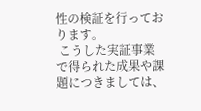性の検証を行っております。
 こうした実証事業で得られた成果や課題につきましては、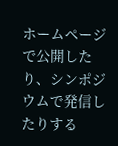ホームページで公開したり、シンポジウムで発信したりする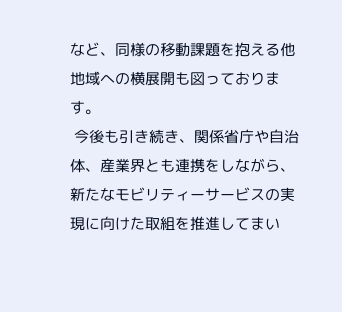など、同様の移動課題を抱える他地域への横展開も図っております。
 今後も引き続き、関係省庁や自治体、産業界とも連携をしながら、新たなモビリティーサービスの実現に向けた取組を推進してまい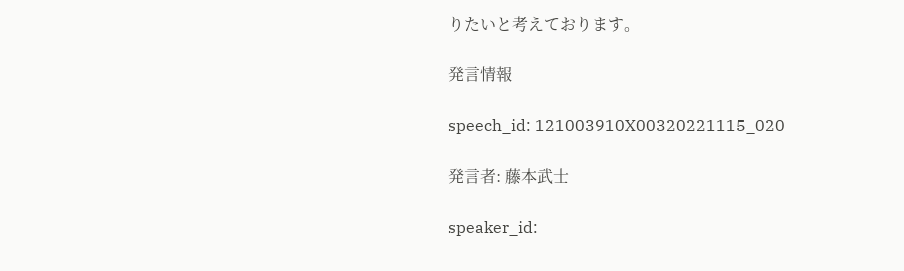りたいと考えております。

発言情報

speech_id: 121003910X00320221115_020

発言者: 藤本武士

speaker_id: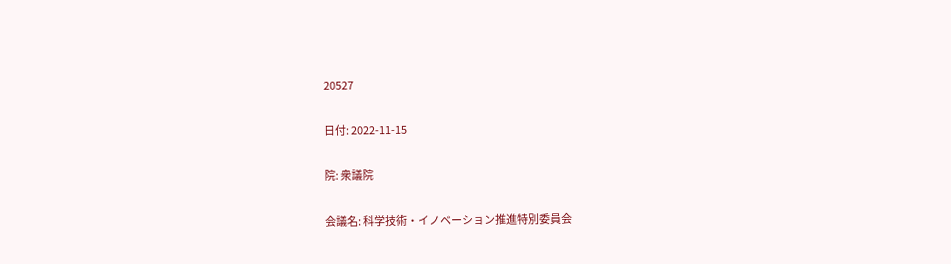20527

日付: 2022-11-15

院: 衆議院

会議名: 科学技術・イノベーション推進特別委員会